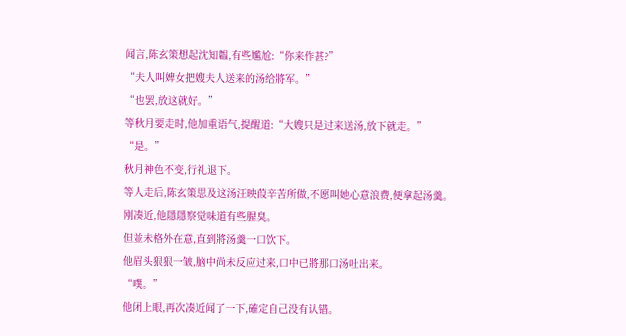闻言,陈玄策想起沈知韞,有些尷尬:“你来作甚?”
“夫人叫婢女把嫂夫人送来的汤给將军。”
“也罢,放这就好。”
等秋月要走时,他加重语气,提醒道:“大嫂只是过来送汤,放下就走。”
“是。”
秋月神色不变,行礼退下。
等人走后,陈玄策思及这汤汪映葭辛苦所做,不愿叫她心意浪费,便拿起汤羹。
刚凑近,他隱隱察觉味道有些腥臭。
但並未格外在意,直到將汤羹一口饮下。
他眉头狠狠一皱,脑中尚未反应过来,口中已將那口汤吐出来。
“噗。”
他闭上眼,再次凑近闻了一下,確定自己没有认错。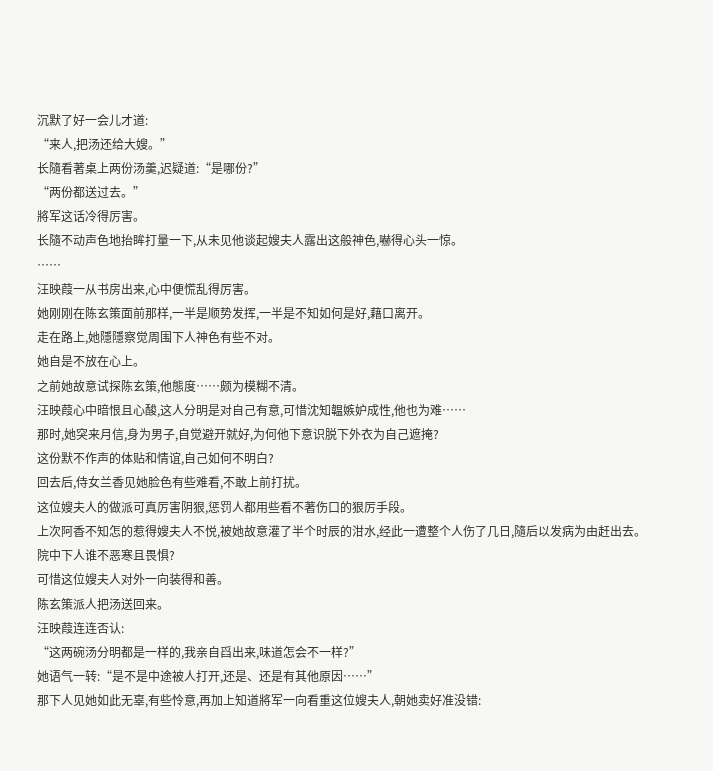沉默了好一会儿才道:
“来人,把汤还给大嫂。”
长隨看著桌上两份汤羹,迟疑道:“是哪份?”
“两份都送过去。”
將军这话冷得厉害。
长隨不动声色地抬眸打量一下,从未见他谈起嫂夫人露出这般神色,嚇得心头一惊。
……
汪映葭一从书房出来,心中便慌乱得厉害。
她刚刚在陈玄策面前那样,一半是顺势发挥,一半是不知如何是好,藉口离开。
走在路上,她隱隱察觉周围下人神色有些不对。
她自是不放在心上。
之前她故意试探陈玄策,他態度……颇为模糊不清。
汪映葭心中暗恨且心酸,这人分明是对自己有意,可惜沈知韞嫉妒成性,他也为难……
那时,她突来月信,身为男子,自觉避开就好,为何他下意识脱下外衣为自己遮掩?
这份默不作声的体贴和情谊,自己如何不明白?
回去后,侍女兰香见她脸色有些难看,不敢上前打扰。
这位嫂夫人的做派可真厉害阴狠,惩罚人都用些看不著伤口的狠厉手段。
上次阿香不知怎的惹得嫂夫人不悦,被她故意灌了半个时辰的泔水,经此一遭整个人伤了几日,隨后以发病为由赶出去。
院中下人谁不恶寒且畏惧?
可惜这位嫂夫人对外一向装得和善。
陈玄策派人把汤送回来。
汪映葭连连否认:
“这两碗汤分明都是一样的,我亲自舀出来,味道怎会不一样?”
她语气一转:“是不是中途被人打开,还是、还是有其他原因……”
那下人见她如此无辜,有些怜意,再加上知道將军一向看重这位嫂夫人,朝她卖好准没错: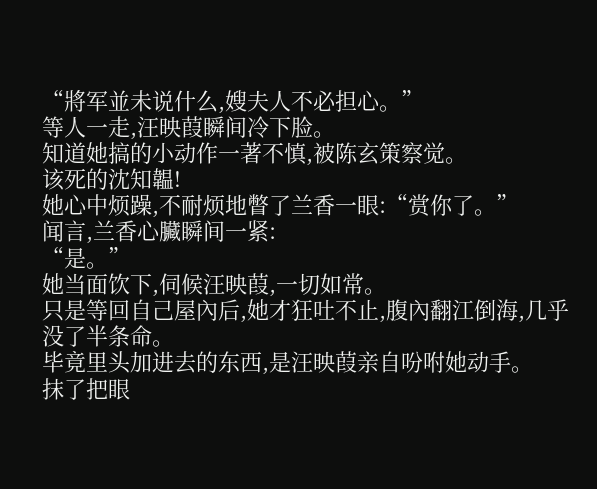“將军並未说什么,嫂夫人不必担心。”
等人一走,汪映葭瞬间冷下脸。
知道她搞的小动作一著不慎,被陈玄策察觉。
该死的沈知韞!
她心中烦躁,不耐烦地瞥了兰香一眼:“赏你了。”
闻言,兰香心臟瞬间一紧:
“是。”
她当面饮下,伺候汪映葭,一切如常。
只是等回自己屋內后,她才狂吐不止,腹內翻江倒海,几乎没了半条命。
毕竟里头加进去的东西,是汪映葭亲自吩咐她动手。
抹了把眼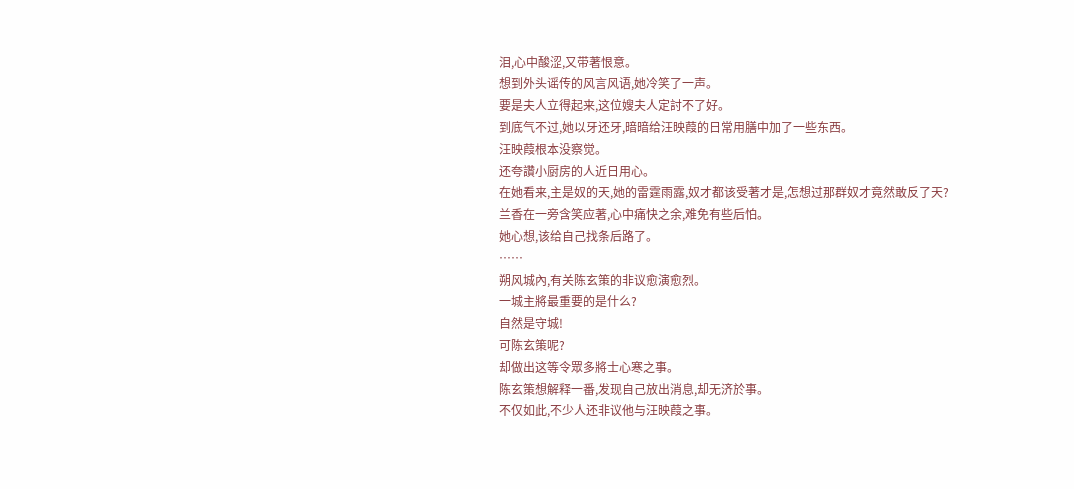泪,心中酸涩,又带著恨意。
想到外头谣传的风言风语,她冷笑了一声。
要是夫人立得起来,这位嫂夫人定討不了好。
到底气不过,她以牙还牙,暗暗给汪映葭的日常用膳中加了一些东西。
汪映葭根本没察觉。
还夸讚小厨房的人近日用心。
在她看来,主是奴的天,她的雷霆雨露,奴才都该受著才是,怎想过那群奴才竟然敢反了天?
兰香在一旁含笑应著,心中痛快之余,难免有些后怕。
她心想,该给自己找条后路了。
……
朔风城內,有关陈玄策的非议愈演愈烈。
一城主將最重要的是什么?
自然是守城!
可陈玄策呢?
却做出这等令眾多將士心寒之事。
陈玄策想解释一番,发现自己放出消息,却无济於事。
不仅如此,不少人还非议他与汪映葭之事。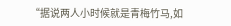“据说两人小时候就是青梅竹马,如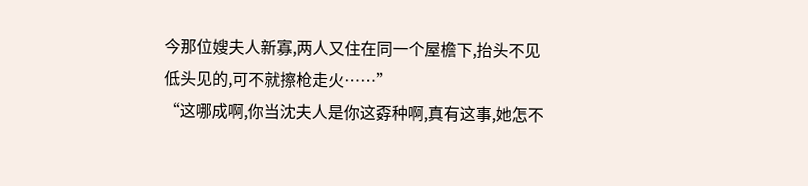今那位嫂夫人新寡,两人又住在同一个屋檐下,抬头不见低头见的,可不就擦枪走火……”
“这哪成啊,你当沈夫人是你这孬种啊,真有这事,她怎不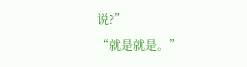说?”
“就是就是。”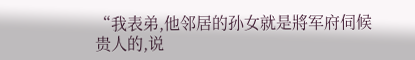“我表弟,他邻居的孙女就是將军府伺候贵人的,说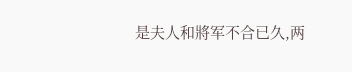是夫人和將军不合已久,两